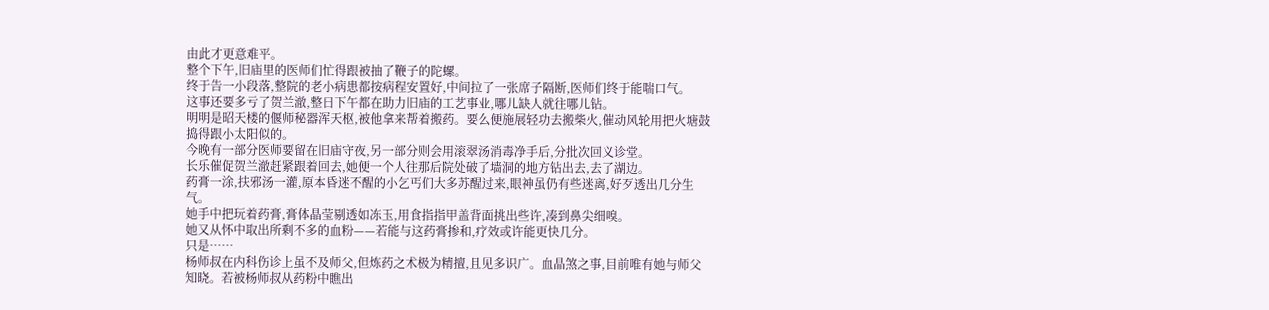由此才更意难平。
整个下午,旧庙里的医师们忙得跟被抽了鞭子的陀螺。
终于告一小段落,整院的老小病患都按病程安置好,中间拉了一张席子隔断,医师们终于能喘口气。
这事还要多亏了贺兰澈,整日下午都在助力旧庙的工艺事业,哪儿缺人就往哪儿钻。
明明是昭天楼的偃师秘器浑天枢,被他拿来帮着搬药。要么便施展轻功去搬柴火,催动风轮用把火塘鼓捣得跟小太阳似的。
今晚有一部分医师要留在旧庙守夜,另一部分则会用滚翠汤消毒净手后,分批次回义诊堂。
长乐催促贺兰澈赶紧跟着回去,她便一个人往那后院处破了墙洞的地方钻出去,去了湖边。
药膏一涂,扶邪汤一灌,原本昏迷不醒的小乞丐们大多苏醒过来,眼神虽仍有些迷离,好歹透出几分生气。
她手中把玩着药膏,膏体晶莹剔透如冻玉,用食指指甲盖背面挑出些许,凑到鼻尖细嗅。
她又从怀中取出所剩不多的血粉——若能与这药膏掺和,疗效或许能更快几分。
只是……
杨师叔在内科伤诊上虽不及师父,但炼药之术极为精擅,且见多识广。血晶煞之事,目前唯有她与师父知晓。若被杨师叔从药粉中瞧出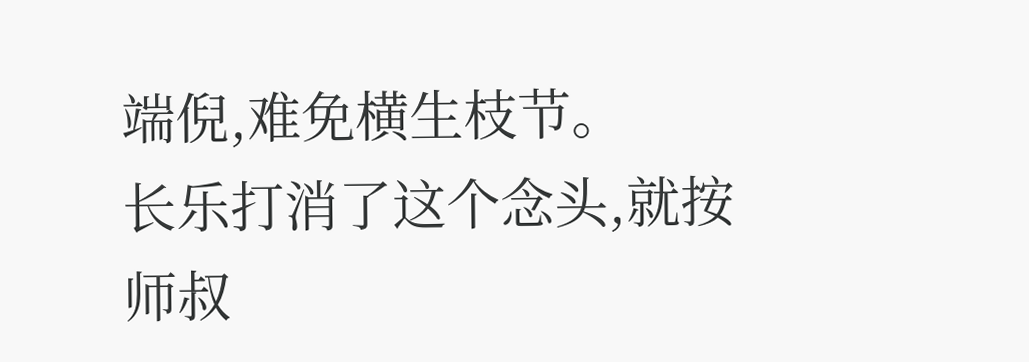端倪,难免横生枝节。
长乐打消了这个念头,就按师叔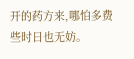开的药方来,哪怕多费些时日也无妨。